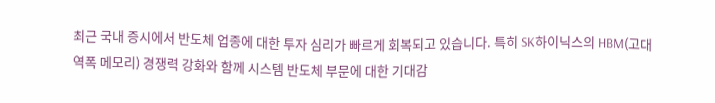최근 국내 증시에서 반도체 업종에 대한 투자 심리가 빠르게 회복되고 있습니다. 특히 SK하이닉스의 HBM(고대역폭 메모리) 경쟁력 강화와 함께 시스템 반도체 부문에 대한 기대감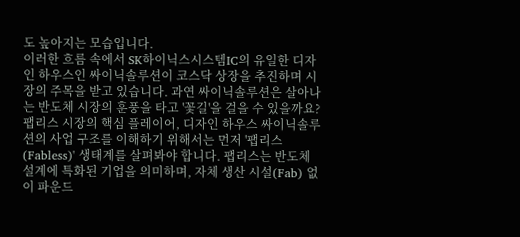도 높아지는 모습입니다.
이러한 흐름 속에서 SK하이닉스시스템IC의 유일한 디자인 하우스인 싸이닉솔루션이 코스닥 상장을 추진하며 시장의 주목을 받고 있습니다. 과연 싸이닉솔루션은 살아나는 반도체 시장의 훈풍을 타고 '꽃길'을 걸을 수 있을까요?
팹리스 시장의 핵심 플레이어, 디자인 하우스 싸이닉솔루션의 사업 구조를 이해하기 위해서는 먼저 '팹리스(Fabless)' 생태계를 살펴봐야 합니다. 팹리스는 반도체 설계에 특화된 기업을 의미하며, 자체 생산 시설(Fab) 없이 파운드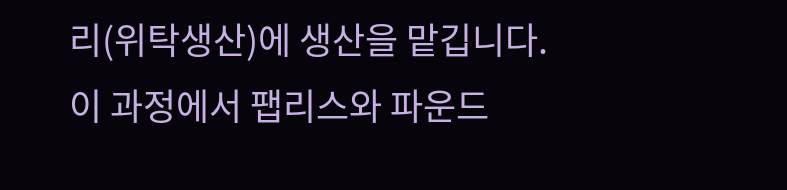리(위탁생산)에 생산을 맡깁니다.
이 과정에서 팹리스와 파운드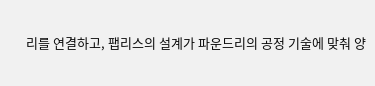리를 연결하고, 팹리스의 설계가 파운드리의 공정 기술에 맞춰 양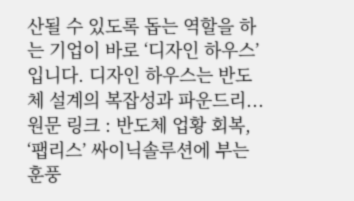산될 수 있도록 돕는 역할을 하는 기업이 바로 ‘디자인 하우스’입니다. 디자인 하우스는 반도체 설계의 복잡성과 파운드리...
원문 링크 : 반도체 업황 회복, ‘팹리스’ 싸이닉솔루션에 부는 훈풍